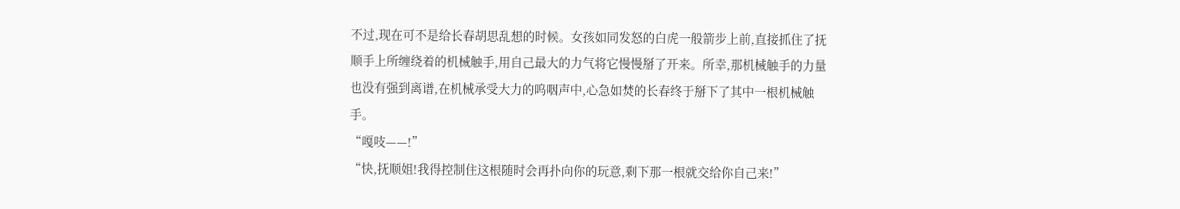不过,现在可不是给长春胡思乱想的时候。女孩如同发怒的白虎一般箭步上前,直接抓住了抚顺手上所缠绕着的机械触手,用自己最大的力气将它慢慢掰了开来。所幸,那机械触手的力量也没有强到离谱,在机械承受大力的呜咽声中,心急如焚的长春终于掰下了其中一根机械触手。
“嘎吱——!”
“快,抚顺姐!我得控制住这根随时会再扑向你的玩意,剩下那一根就交给你自己来!”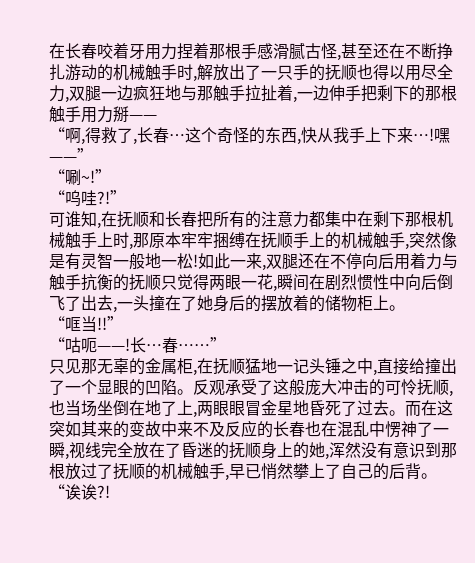在长春咬着牙用力捏着那根手感滑腻古怪,甚至还在不断挣扎游动的机械触手时,解放出了一只手的抚顺也得以用尽全力,双腿一边疯狂地与那触手拉扯着,一边伸手把剩下的那根触手用力掰——
“啊,得救了,长春…这个奇怪的东西,快从我手上下来…!嘿——”
“唰~!”
“呜哇?!”
可谁知,在抚顺和长春把所有的注意力都集中在剩下那根机械触手上时,那原本牢牢捆缚在抚顺手上的机械触手,突然像是有灵智一般地一松!如此一来,双腿还在不停向后用着力与触手抗衡的抚顺只觉得两眼一花,瞬间在剧烈惯性中向后倒飞了出去,一头撞在了她身后的摆放着的储物柜上。
“哐当!!”
“咕呃——!长…春……”
只见那无辜的金属柜,在抚顺猛地一记头锤之中,直接给撞出了一个显眼的凹陷。反观承受了这般庞大冲击的可怜抚顺,也当场坐倒在地了上,两眼眼冒金星地昏死了过去。而在这突如其来的变故中来不及反应的长春也在混乱中愣神了一瞬,视线完全放在了昏迷的抚顺身上的她,浑然没有意识到那根放过了抚顺的机械触手,早已悄然攀上了自己的后背。
“诶诶?!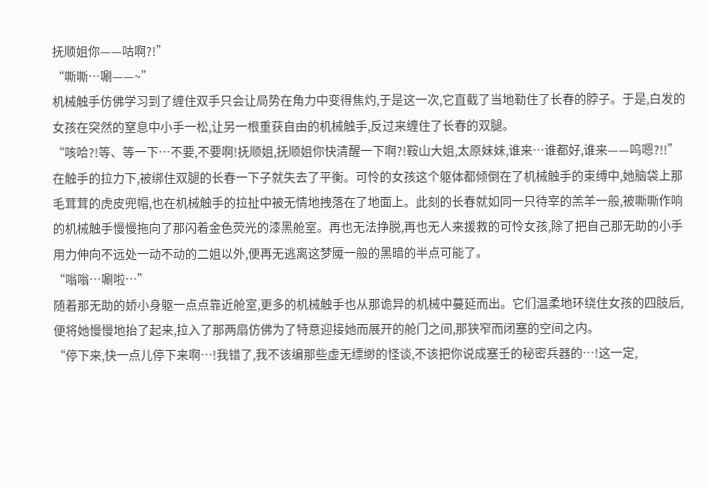抚顺姐你——咕啊?!”
“嘶嘶…唰——~”
机械触手仿佛学习到了缠住双手只会让局势在角力中变得焦灼,于是这一次,它直截了当地勒住了长春的脖子。于是,白发的女孩在突然的窒息中小手一松,让另一根重获自由的机械触手,反过来缠住了长春的双腿。
“咳哈?!等、等一下…不要,不要啊!抚顺姐,抚顺姐你快清醒一下啊?!鞍山大姐,太原妹妹,谁来…谁都好,谁来——呜嗯?!!”
在触手的拉力下,被绑住双腿的长春一下子就失去了平衡。可怜的女孩这个躯体都倾倒在了机械触手的束缚中,她脑袋上那毛茸茸的虎皮兜帽,也在机械触手的拉扯中被无情地拽落在了地面上。此刻的长春就如同一只待宰的羔羊一般,被嘶嘶作响的机械触手慢慢拖向了那闪着金色荧光的漆黑舱室。再也无法挣脱,再也无人来援救的可怜女孩,除了把自己那无助的小手用力伸向不远处一动不动的二姐以外,便再无逃离这梦魇一般的黑暗的半点可能了。
“嗡嗡…唰啦…”
随着那无助的娇小身躯一点点靠近舱室,更多的机械触手也从那诡异的机械中蔓延而出。它们温柔地环绕住女孩的四肢后,便将她慢慢地抬了起来,拉入了那两扇仿佛为了特意迎接她而展开的舱门之间,那狭窄而闭塞的空间之内。
“停下来,快一点儿停下来啊…!我错了,我不该编那些虚无缥缈的怪谈,不该把你说成塞壬的秘密兵器的…!这一定,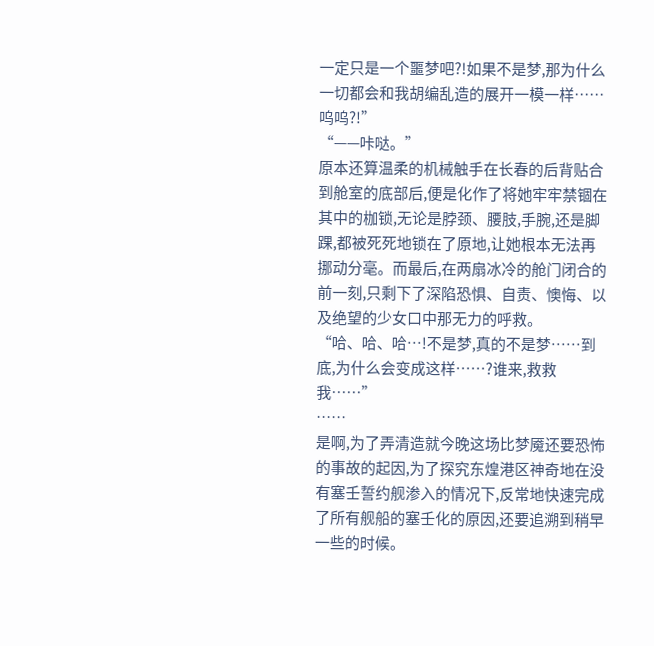一定只是一个噩梦吧?!如果不是梦,那为什么一切都会和我胡编乱造的展开一模一样……呜呜?!”
“——咔哒。”
原本还算温柔的机械触手在长春的后背贴合到舱室的底部后,便是化作了将她牢牢禁锢在其中的枷锁,无论是脖颈、腰肢,手腕,还是脚踝,都被死死地锁在了原地,让她根本无法再挪动分毫。而最后,在两扇冰冷的舱门闭合的前一刻,只剩下了深陷恐惧、自责、懊悔、以及绝望的少女口中那无力的呼救。
“哈、哈、哈…!不是梦,真的不是梦……到底,为什么会变成这样……?谁来,救救我……”
……
是啊,为了弄清造就今晚这场比梦魇还要恐怖的事故的起因,为了探究东煌港区神奇地在没有塞壬誓约舰渗入的情况下,反常地快速完成了所有舰船的塞壬化的原因,还要追溯到稍早一些的时候。